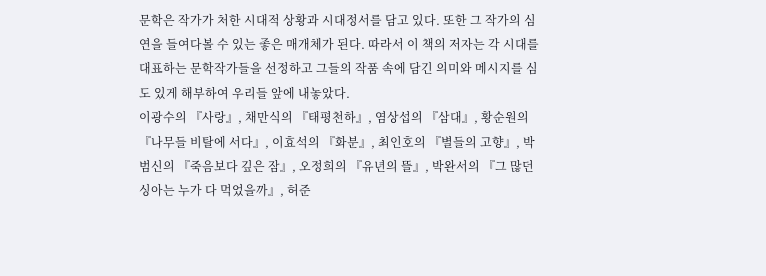문학은 작가가 처한 시대적 상황과 시대정서를 담고 있다. 또한 그 작가의 심연을 들여다볼 수 있는 좋은 매개체가 된다. 따라서 이 책의 저자는 각 시대를 대표하는 문학작가들을 선정하고 그들의 작품 속에 담긴 의미와 메시지를 심도 있게 해부하여 우리들 앞에 내놓았다.
이광수의 『사랑』, 채만식의 『태평천하』, 염상섭의 『삼대』, 황순원의 『나무들 비탈에 서다』, 이효석의 『화분』, 최인호의 『별들의 고향』, 박범신의 『죽음보다 깊은 잠』, 오정희의 『유년의 뜰』, 박완서의 『그 많던 싱아는 누가 다 먹었을까』, 허준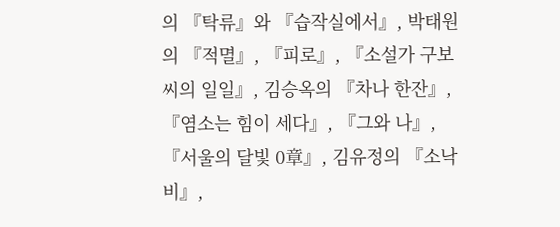의 『탁류』와 『습작실에서』, 박태원의 『적멸』, 『피로』, 『소설가 구보씨의 일일』, 김승옥의 『차나 한잔』, 『염소는 힘이 세다』, 『그와 나』, 『서울의 달빛 0章』, 김유정의 『소낙비』,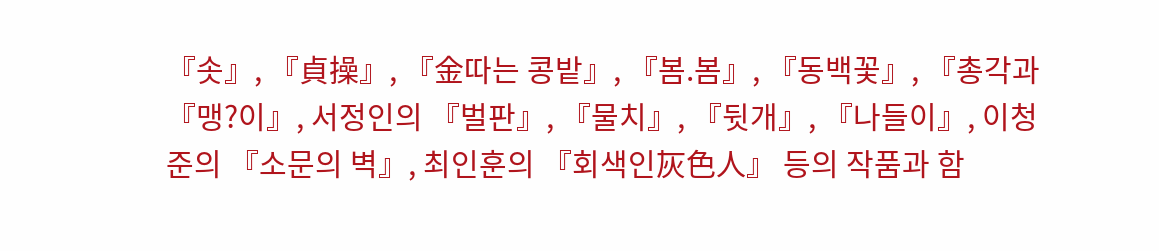『솟』, 『貞操』, 『金따는 콩밭』, 『봄.봄』, 『동백꽃』, 『총각과 『맹?이』, 서정인의 『벌판』, 『물치』, 『뒷개』, 『나들이』, 이청준의 『소문의 벽』, 최인훈의 『회색인灰色人』 등의 작품과 함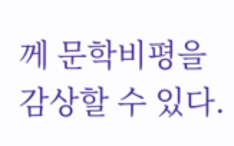께 문학비평을 감상할 수 있다.